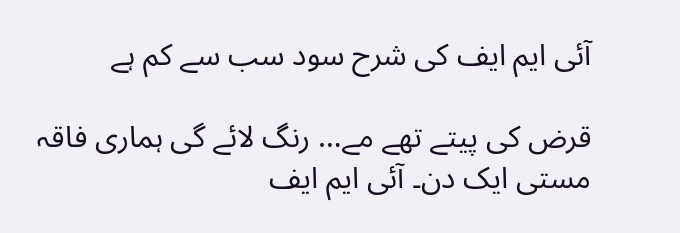آئی ایم ایف کی شرح سود سب سے کم ہے

قرض کی پیتے تھے مے… رنگ لائے گی ہماری فاقہ مستی ایک دن۔ آئی ایم ایف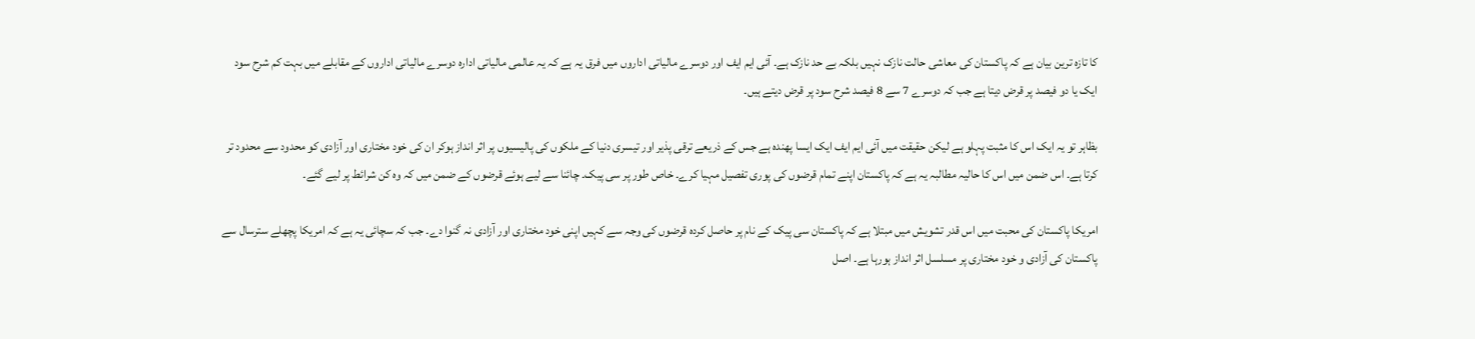کا تازہ ترین بیان ہے کہ پاکستان کی معاشی حالت نازک نہیں بلکہ بے حد نازک ہے۔ آئی ایم ایف اور دوسرے مالیاتی اداروں میں فرق یہ ہے کہ یہ عالمی مالیاتی ادارہ دوسرے مالیاتی اداروں کے مقابلے میں بہت کم شرح سود ایک یا دو فیصد پر قرض دیتا ہے جب کہ دوسرے 7 سے 8 فیصد شرح سود پر قرض دیتے ہیں۔

بظاہر تو یہ ایک اس کا مثبت پہلو ہے لیکن حقیقت میں آئی ایم ایف ایک ایسا پھندہ ہے جس کے ذریعے ترقی پذیر اور تیسری دنیا کے ملکوں کی پالیسیوں پر اثر انداز ہوکر ان کی خود مختاری اور آزادی کو محدود سے محدود تر کرتا ہے۔ اس ضمن میں اس کا حالیہ مطالبہ یہ ہے کہ پاکستان اپنے تمام قرضوں کی پوری تفصیل مہیا کرے۔ خاص طور پر سی پیک۔ چائنا سے لیے ہوئے قرضوں کے ضمن میں کہ وہ کن شرائط پر لیے گئے۔

امریکا پاکستان کی محبت میں اس قدر تشویش میں مبتلا ہے کہ پاکستان سی پیک کے نام پر حاصل کردہ قرضوں کی وجہ سے کہیں اپنی خود مختاری اور آزادی نہ گنوا دے۔ جب کہ سچائی یہ ہے کہ امریکا پچھلے سترسال سے پاکستان کی آزادی و خود مختاری پر مسلسل اثر انداز ہورہا ہے۔ اصل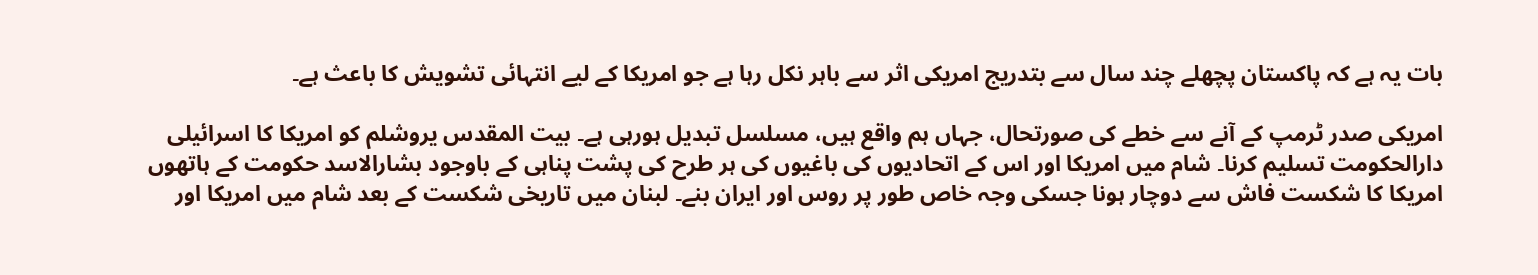بات یہ ہے کہ پاکستان پچھلے چند سال سے بتدریج امریکی اثر سے باہر نکل رہا ہے جو امریکا کے لیے انتہائی تشویش کا باعث ہے۔

امریکی صدر ٹرمپ کے آنے سے خطے کی صورتحال، جہاں ہم واقع ہیں، مسلسل تبدیل ہورہی ہے۔ بیت المقدس یروشلم کو امریکا کا اسرائیلی دارالحکومت تسلیم کرنا۔ شام میں امریکا اور اس کے اتحادیوں کی باغیوں کی ہر طرح کی پشت پناہی کے باوجود بشارالاسد حکومت کے ہاتھوں امریکا کا شکست فاش سے دوچار ہونا جسکی وجہ خاص طور پر روس اور ایران بنے۔ لبنان میں تاریخی شکست کے بعد شام میں امریکا اور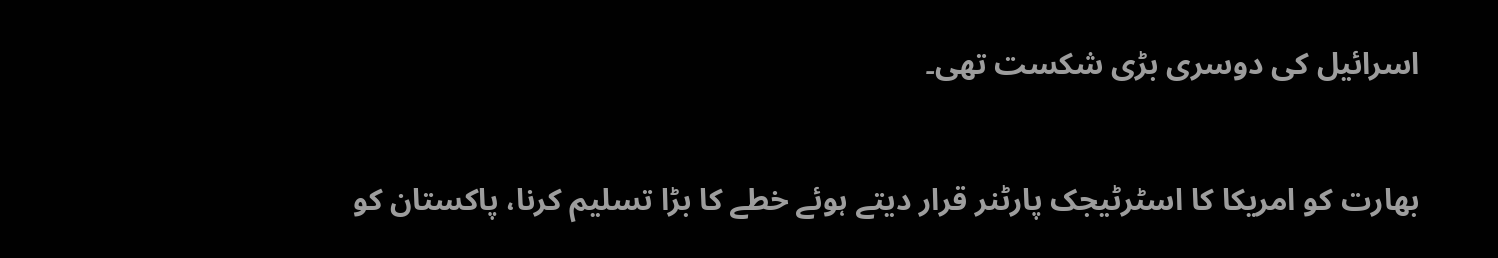اسرائیل کی دوسری بڑی شکست تھی۔

بھارت کو امریکا کا اسٹرٹیجک پارٹنر قرار دیتے ہوئے خطے کا بڑا تسلیم کرنا، پاکستان کو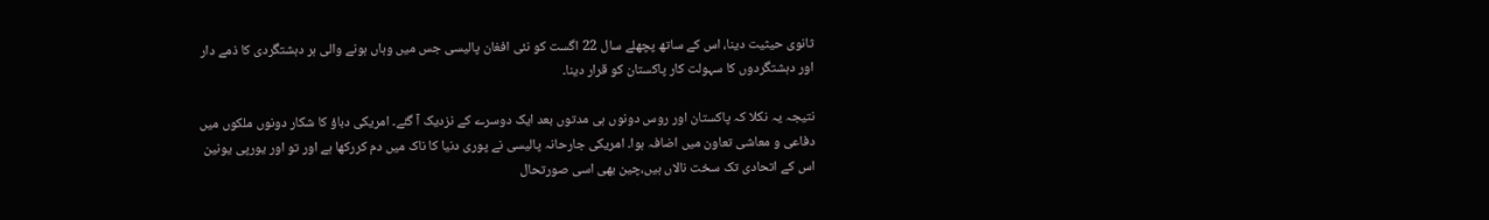ثانوی حیثیت دینا، اس کے ساتھ پچھلے سال 22 اگست کو نئی افغان پالیسی جس میں وہاں ہونے والی ہر دہشتگردی کا ذمے دار اور دہشتگردوں کا سہولت کار پاکستان کو قرار دینا۔

نتیجہ یہ نکلا کہ پاکستان اور روس دونوں ہی مدتوں بعد ایک دوسرے کے نزدیک آ گئے۔ امریکی دباؤ کا شکار دونوں ملکوں میں دفاعی و معاشی تعاون میں اضافہ ہوا۔ امریکی جارحانہ پالیسی نے پوری دنیا کا ناک میں دم کررکھا ہے اور تو اور یورپی یونین اس کے اتحادی تک سخت نالاں ہیں،چین بھی اسی صورتحال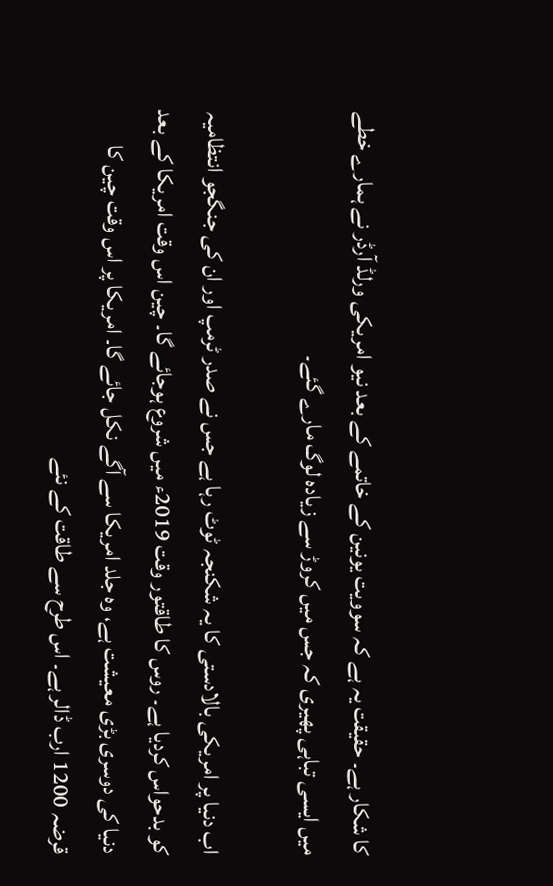کا شکار ہے۔ حقیقت یہ ہے کہ سوویت یونین کے خاتمے کے بعد نیو امریکی ورلڈ آرڈر نے ہمارے خطے میں ایسی تباہی پھیری کہ جس میں کروڑ سے زیادہ لوگ مارے گئے۔

اب دنیا پر امریکی بالادستی کا یہ شکنجہ ٹوٹ رہا ہے جس نے صدر ٹرمپ اور ان کی جنگجو انتظامیہ کو بدحواس کردیا ہے۔ روس کا طاقتور وقت 2019ء میں شروع ہوجائے گا۔ چین اس وقت امریکا کے بعد دنیا کی دوسری بڑی معیشت ہے، وہ جلد امریکا سے آگے نکل جائے گا۔ امریکا پر اس وقت چین کا قرضہ 1200 ارب ڈالر ہے۔ اس طرح سے طاقت کے نئے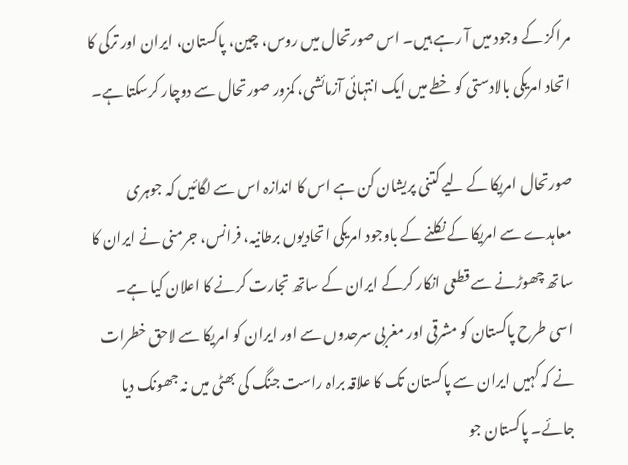مراکز کے وجود میں آ رہے ہیں۔ اس صورتحال میں روس، چین، پاکستان، ایران اور ترکی کا اتحاد امریکی بالادستی کو خطے میں ایک انتہائی آزمائشی، کمزور صورتحال سے دوچار کرسکتا ہے۔

صورتحال امریکا کے لیے کتنی پریشان کن ہے اس کا اندازہ اس سے لگائیں کہ جوہری معاہدے سے امریکا کے نکلنے کے باوجود امریکی اتحادیوں برطانیہ، فرانس، جرمنی نے ایران کا ساتھ چھوڑنے سے قطعی انکار کرکے ایران کے ساتھ تجارت کرنے کا اعلان کیا ہے۔ اسی طرح پاکستان کو مشرقی اور مغربی سرحدوں سے اور ایران کو امریکا سے لاحق خطرات نے کہ کہیں ایران سے پاکستان تک کا علاقہ براہ راست جنگ کی بھٹی میں نہ جھونک دیا جائے۔ پاکستان جو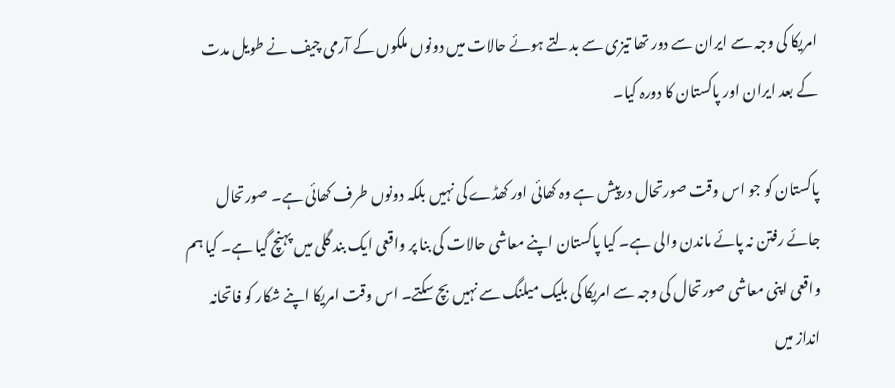امریکا کی وجہ سے ایران سے دور تھا تیزی سے بدلتے ہوئے حالات میں دونوں ملکوں کے آرمی چیف نے طویل مدت کے بعد ایران اور پاکستان کا دورہ کیا۔

پاکستان کو جو اس وقت صورتحال درپیش ہے وہ کھائی اور کھڈے کی نہیں بلکہ دونوں طرف کھائی ہے۔ صورتحال جائے رفتن نہ پائے ماندن والی ہے۔ کیا پاکستان اپنے معاشی حالات کی بنا پر واقعی ایک بند گلی میں پہنچ گیا ہے۔ کیا ہم واقعی اپنی معاشی صورتحال کی وجہ سے امریکا کی بلیک میلنگ سے نہیں بچ سکتے۔ اس وقت امریکا اپنے شکار کو فاتحانہ انداز میں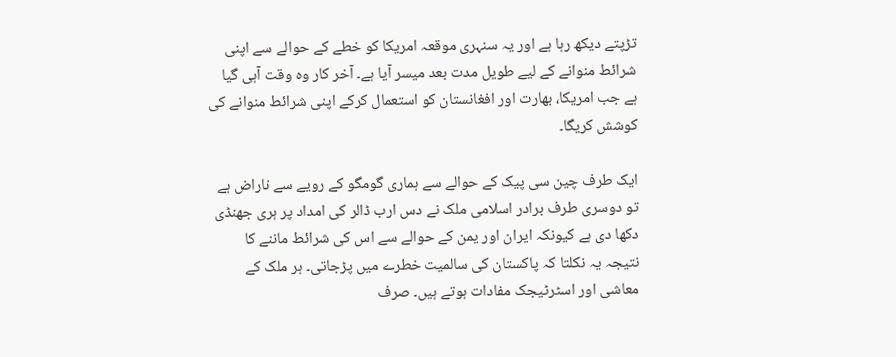تڑپتے دیکھ رہا ہے اور یہ سنہری موقعہ امریکا کو خطے کے حوالے سے اپنی شرائط منوانے کے لیے طویل مدت بعد میسر آیا ہے۔ آخر کار وہ وقت آہی گیا ہے جب امریکا، بھارت اور افغانستان کو استعمال کرکے اپنی شرائط منوانے کی کوشش کریگا۔

ایک طرف چین سی پیک کے حوالے سے ہماری گومگو کے رویے سے ناراض ہے تو دوسری طرف برادر اسلامی ملک نے دس ارب ڈالر کی امداد پر ہری جھنڈی دکھا دی ہے کیونکہ ایران اور یمن کے حوالے سے اس کی شرائط ماننے کا نتیجہ یہ نکلتا کہ پاکستان کی سالمیت خطرے میں پڑجاتی۔ ہر ملک کے معاشی اور اسٹرٹیجک مفادات ہوتے ہیں۔ صرف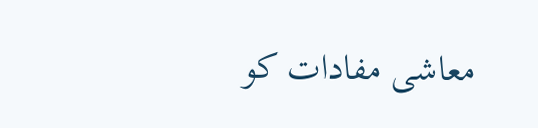معاشی مفادات کو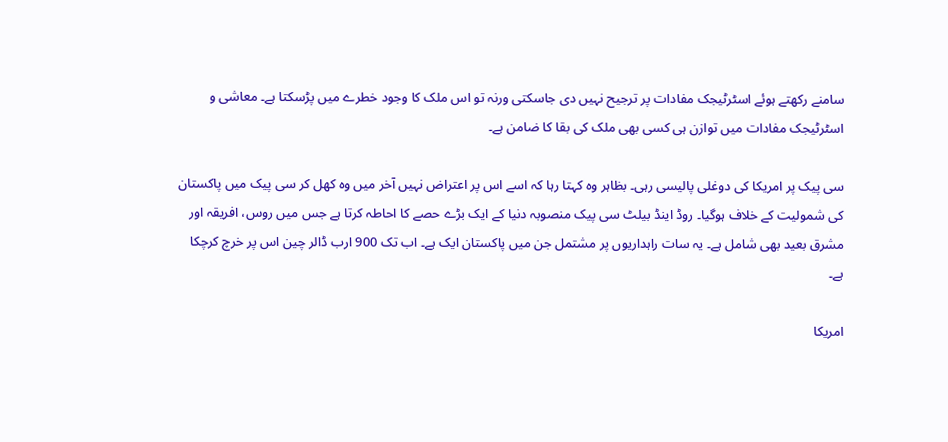سامنے رکھتے ہوئے اسٹرٹیجک مفادات پر ترجیح نہیں دی جاسکتی ورنہ تو اس ملک کا وجود خطرے میں پڑسکتا ہے۔ معاشی و اسٹرٹیجک مفادات میں توازن ہی کسی بھی ملک کی بقا کا ضامن ہے۔

سی پیک پر امریکا کی دوغلی پالیسی رہی۔ بظاہر وہ کہتا رہا کہ اسے اس پر اعتراض نہیں آخر میں وہ کھل کر سی پیک میں پاکستان کی شمولیت کے خلاف ہوگیا۔ روڈ اینڈ بیلٹ سی پیک منصوبہ دنیا کے ایک بڑے حصے کا احاطہ کرتا ہے جس میں روس، افریقہ اور مشرق بعید بھی شامل ہے۔ یہ سات راہداریوں پر مشتمل جن میں پاکستان ایک ہے۔ اب تک 900 ارب ڈالر چین اس پر خرچ کرچکا ہے۔

امریکا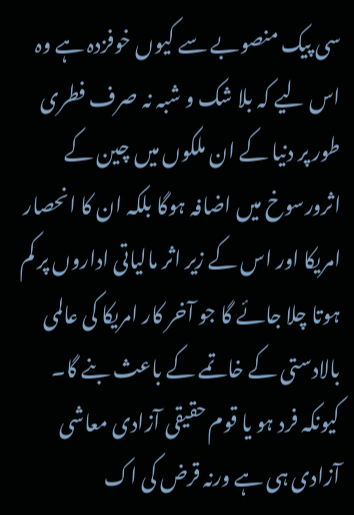سی پیک منصوبے سے کیوں خوفزدہ ہے وہ اس لیے کہ بلا شک و شبہ نہ صرف فطری طور پر دنیا کے ان ملکوں میں چین کے اثرورسوخ میں اضافہ ہوگا بلکہ ان کا انحصار امریکا اور اس کے زیر اثر مالیاتی اداروں پر کم ہوتا چلا جائے گا جو آخر کار امریکا کی عالمی بالادستی کے خاتمے کے باعث بنے گا۔ کیونکہ فرد ہو یا قوم حقیقی آزادی معاشی آزادی ہی ہے ورنہ قرض کی اک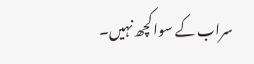سراب کے سوا کچھ نہیں۔